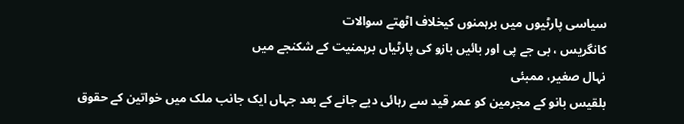سیاسی پارٹیوں میں برہمنوں کیخلاف اٹھتے سوالات
کانگریس ، بی جے پی اور بائیں بازو کی پارٹیاں برہمنیت کے شکنجے میں
نہال صغیر، ممبئی
بلقیس بانو کے مجرمین کو عمر قید سے رہائی دیے جانے کے بعد جہاں ایک جانب ملک میں خواتین کے حقوق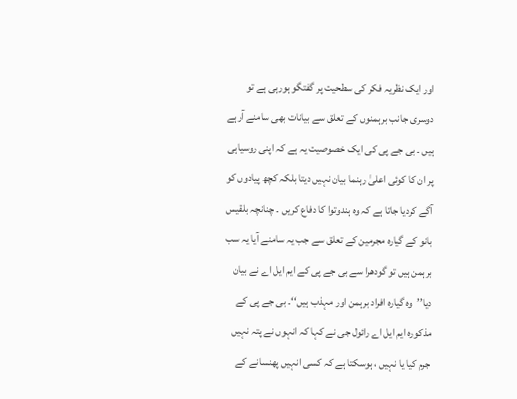اور ایک نظریہ فکر کی سطحیت پر گفتگو ہورہی ہے تو دوسری جانب برہمنوں کے تعلق سے بیانات بھی سامنے آرہے ہیں ۔ بی جے پی کی ایک خصوصیت یہ ہے کہ اپنی روسیاہی پر ان کا کوئی اعلیٰ رہنما بیان نہیں دیتا بلکہ کچھ پیادوں کو آگے کردیا جاتا ہے کہ وہ ہندوتوا کا دفاع کریں ۔ چنانچہ بلقیس بانو کے گیارہ مجرمین کے تعلق سے جب یہ سامنے آیا یہ سب برہمن ہیں تو گودھرا سے بی جے پی کے ایم ایل اے نے بیان دیا’’وہ گیارہ افراد برہمن اور مہذب ہیں‘‘۔ بی جے پی کے مذکورہ ایم ایل اے رائول جی نے کہا کہ انہوں نے پتہ نہیں جرم کیا یا نہیں ، ہوسکتا ہے کہ کسی انہیں پھنسانے کے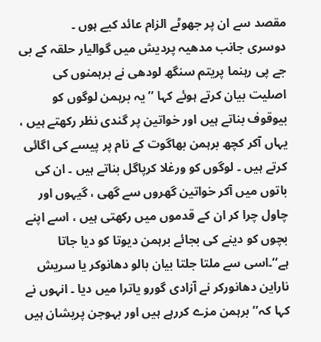مقصد سے ان پر جھوٹے الزام عائد کیے ہوں ۔
دوسری جانب مدھیہ پردیش میں گوالیار حلقہ کے بی جے پی رہنما پریتم سنگھ لودھی نے برہمنوں کی اصلیت بیان کرتے ہوئے کہا ’’یہ برہمن لوگوں کو بیوقوف بناتے ہیں اور خواتین پر گندی نظر رکھتے ہیں ، یہاں آکر کچھ برہمن بھاگوت کے نام پر پیسے کی اگائی کرتے ہیں ۔ لوگوں کو ورغلا کرپاگل بناتے ہیں ۔ ان کی باتوں میں آکر خواتین گھروں سے گھی ، گیہوں اور چاول چرا کر ان کے قدموں میں رکھتی ہیں ، اسے اپنے بچوں کو دینے کی بجائے برہمن دیوتا کو دیا جاتا ہے‘‘۔اسی سے ملتا جلتا بیان بالو دھانوکر یا سریش ناراین دھانورکر نے آزادی گورو یاترا میں دیا ۔ انہوں نے کہا کہ’’برہمن مزے کررہے ہیں اور بہوجن پریشان ہیں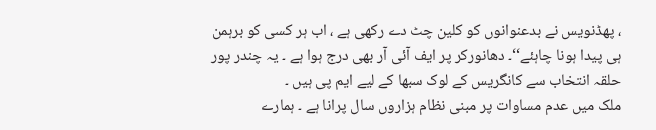، پھڈنویس نے بدعنوانوں کو کلین چٹ دے رکھی ہے ، اب ہر کسی کو برہمن ہی پیدا ہونا چاہئے‘‘۔ دھانورکر پر ایف آئی آر بھی درج ہوا ہے ۔ یہ چندر پور حلقہ انتخاب سے کانگریس کے لوک سبھا کے لیے ایم پی ہیں ۔
ملک میں عدم مساوات پر مبنی نظام ہزاروں سال پرانا ہے ۔ ہمارے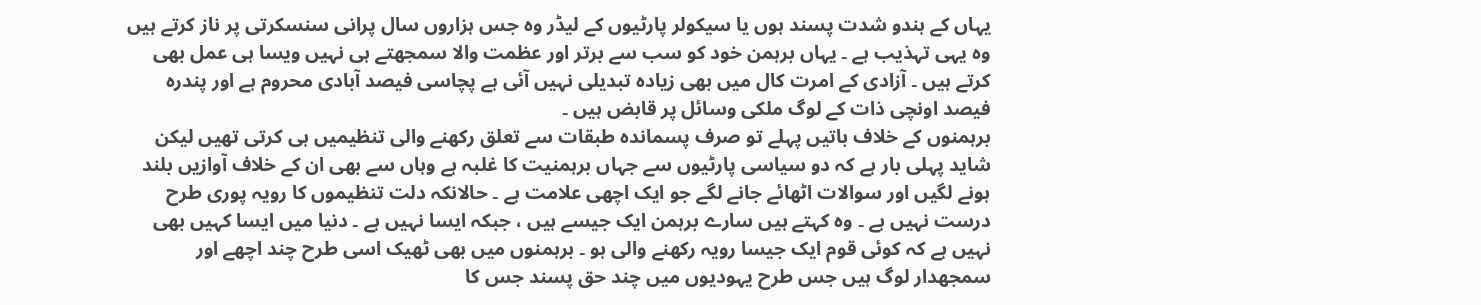یہاں کے ہندو شدت پسند ہوں یا سیکولر پارٹیوں کے لیڈر وہ جس ہزاروں سال پرانی سنسکرتی پر ناز کرتے ہیں وہ یہی تہذیب ہے ۔ یہاں برہمن خود کو سب سے برتر اور عظمت والا سمجھتے ہی نہیں ویسا ہی عمل بھی کرتے ہیں ۔ آزادی کے امرت کال میں بھی زیادہ تبدیلی نہیں آئی ہے پچاسی فیصد آبادی محروم ہے اور پندرہ فیصد اونچی ذات کے لوگ ملکی وسائل پر قابض ہیں ۔
برہمنوں کے خلاف باتیں پہلے تو صرف پسماندہ طبقات سے تعلق رکھنے والی تنظیمیں ہی کرتی تھیں لیکن شاید پہلی بار ہے کہ دو سیاسی پارٹیوں سے جہاں برہمنیت کا غلبہ ہے وہاں سے بھی ان کے خلاف آوازیں بلند ہونے لگیں اور سوالات اٹھائے جانے لگے جو ایک اچھی علامت ہے ۔ حالانکہ دلت تنظیموں کا رویہ پوری طرح درست نہیں ہے ۔ وہ کہتے ہیں سارے برہمن ایک جیسے ہیں ، جبکہ ایسا نہیں ہے ۔ دنیا میں ایسا کہیں بھی نہیں ہے کہ کوئی قوم ایک جیسا رویہ رکھنے والی ہو ۔ برہمنوں میں بھی ٹھیک اسی طرح چند اچھے اور سمجھدار لوگ ہیں جس طرح یہودیوں میں چند حق پسند جس کا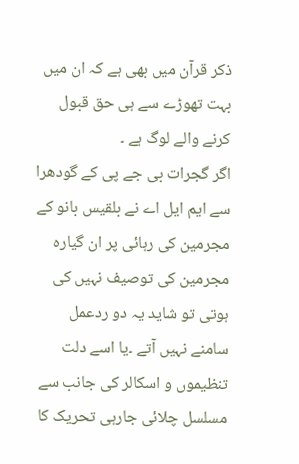ذکر قرآن میں بھی ہے کہ ان میں بہت تھوڑے سے ہی حق قبول کرنے والے لوگ ہے ۔
اگر گجرات بی جے پی کے گودھرا سے ایم ایل اے نے بلقیس بانو کے مجرمین کی رہائی پر ان گیارہ مجرمین کی توصیف نہیں کی ہوتی تو شاید یہ دو ردعمل سامنے نہیں آتے ۔یا اسے دلت تنظیموں و اسکالر کی جانب سے مسلسل چلائی جارہی تحریک کا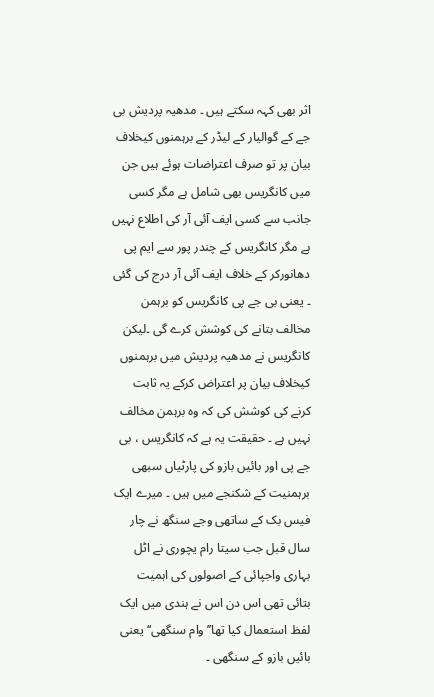اثر بھی کہہ سکتے ہیں ۔ مدھیہ پردیش بی جے کے گوالیار کے لیڈر کے برہمنوں کیخلاف بیان پر تو صرف اعتراضات ہوئے ہیں جن میں کانگریس بھی شامل ہے مگر کسی جانب سے کسی ایف آئی آر کی اطلاع نہیں ہے مگر کانگریس کے چندر پور سے ایم پی دھانورکر کے خلاف ایف آئی آر درج کی گئی ۔ یعنی بی جے پی کانگریس کو برہمن مخالف بتانے کی کوشش کرے گی ۔لیکن کانگریس نے مدھیہ پردیش میں برہمنوں کیخلاف بیان پر اعتراض کرکے یہ ثابت کرنے کی کوشش کی کہ وہ برہمن مخالف نہیں ہے ۔ حقیقت یہ ہے کہ کانگریس ، بی جے پی اور بائیں بازو کی پارٹیاں سبھی برہمنیت کے شکنجے میں ہیں ۔ میرے ایک فیس بک کے ساتھی وجے سنگھ نے چار سال قبل جب سیتا رام یچوری نے اٹل بہاری واجپائی کے اصولوں کی اہمیت بتائی تھی اس دن اس نے ہندی میں ایک لفظ استعمال کیا تھا’’وام سنگھی‘‘ یعنی بائیں بازو کے سنگھی ۔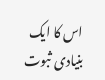اس کا ایک بنیادی ثبوت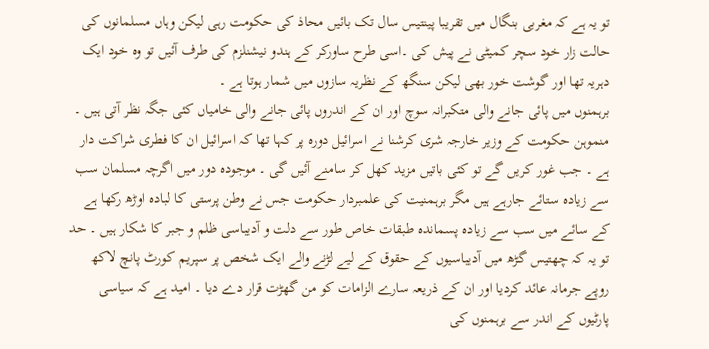تو یہ ہے کہ مغربی بنگال میں تقریبا پینتیس سال تک بائیں محاذ کی حکومت رہی لیکن وہاں مسلمانوں کی حالت زار خود سچر کمیٹی نے پیش کی ۔اسی طرح ساورکر کے ہندو نیشنلزم کی طرف آئیں تو وہ خود ایک دہریہ تھا اور گوشت خور بھی لیکن سنگھ کے نظریہ سازوں میں شمار ہوتا ہے ۔
برہمنوں میں پائی جانے والی متکبرانہ سوچ اور ان کے اندروں پائی جانے والی خامیاں کئی جگہ نظر آتی ہیں ۔ منموہن حکومت کے وزیر خارجہ شری کرشنا نے اسرائیل دورہ پر کہا تھا کہ اسرائیل ان کا فطری شراکت دار ہے ۔ جب غور کریں گے تو کئی باتیں مزید کھل کر سامنے آئیں گی ۔ موجودہ دور میں اگرچہ مسلمان سب سے زیادہ ستائے جارہے ہیں مگر برہمنیت کی علمبردار حکومت جس نے وطن پرستی کا لبادہ اوڑھ رکھا ہے کے سائے میں سب سے زیادہ پسماندہ طبقات خاص طور سے دلت و آدیباسی ظلم و جبر کا شکار ہیں ۔ حد تو یہ کہ چھتیس گڑھ میں آدیباسیوں کے حقوق کے لیے لڑنے والے ایک شخص پر سپریم کورٹ پانچ لاکھ روپے جرمانہ عائد کردیا اور ان کے ذریعہ سارے الزامات کو من گھڑت قرار دے دیا ۔ امید ہے کہ سیاسی پارٹیوں کے اندر سے برہمنوں کی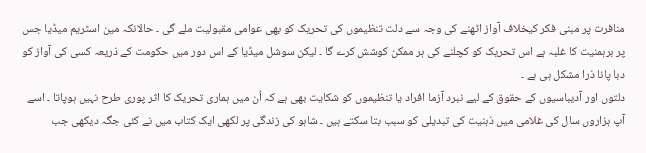منافرت پر مبنی فکر کیخلاف آواز اٹھنے کی وجہ سے دلت تنظیموں کی تحریک کو بھی عوامی مقبولیت ملے گی ۔ حالانکہ مین اسٹریم میڈیا جس پر برہمنیت کا غلبہ ہے اس تحریک کو کچلنے کی ہر ممکن کوشش کرے گا ۔ لیکن سوشل میڈیا کے اس دور میں حکومت کے ذریعہ کسی کی آواز کو دبا پانا ذرا مشکل ہی ہے ۔
دلتوں اور آدیباسیوں کے حقوق کے لیے نبرد آزما افراد یا تنظیموں کو شکایت بھی ہے کہ اُن میں ہماری تحریک کا اثر پوری طرح نہیں ہوپاتا ۔ اسے آپ ہزاروں سال کی غلامی میں ذہنیت کی تبدیلی کو سبب بتا سکتے ہیں ۔ شاہو کی زندگی پر لکھی ایک کتاب میں نے کئی جگہ دیکھی جب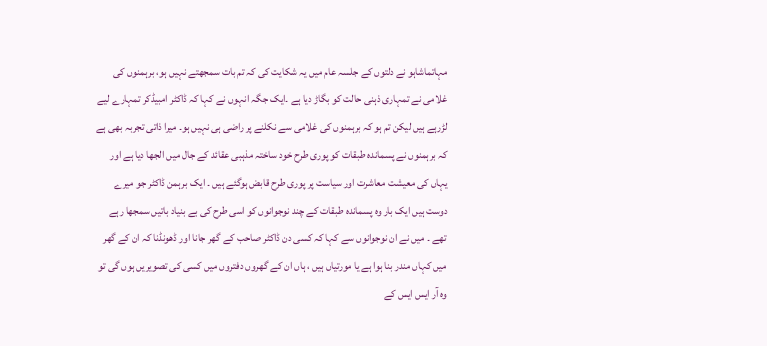مہاتماشاہو نے دلتوں کے جلسہ عام میں یہ شکایت کی کہ تم بات سمجھتے نہیں ہو، برہمنوں کی غلامی نے تمہاری ذہنی حالت کو بگاڑ دیا ہے ۔ایک جگہ انہوں نے کہا کہ ڈاکٹر امبیڈکر تمہارے لیے لڑرہے ہیں لیکن تم ہو کہ برہمنوں کی غلامی سے نکلنے پر راضی ہی نہیں ہو۔ میرا ذاتی تجربہ بھی ہے کہ برہمنوں نے پسماندہ طبقات کو پوری طرح خود ساختہ مذہبی عقائد کے جال میں الجھا دیا ہے اور یہاں کی معیشت معاشرت اور سیاست پر پوری طرح قابض ہوگئے ہیں ۔ ایک برہمن ڈاکٹر جو میرے دوست ہیں ایک بار وہ پسماندہ طبقات کے چند نوجوانوں کو اسی طرح کی بے بنیاد باتیں سمجھا رہے تھے ۔ میں نے ان نوجوانوں سے کہا کہ کسی دن ڈاکٹر صاحب کے گھر جانا اور ڈھونڈنا کہ ان کے گھر میں کہاں مندر بنا ہوا ہے یا مورتیاں ہیں ، ہاں ان کے گھروں دفتروں میں کسی کی تصویریں ہوں گی تو وہ آر ایس ایس کے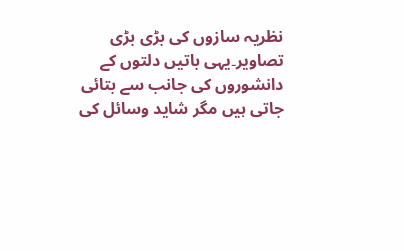نظریہ سازوں کی بڑی بڑی تصاویر۔یہی باتیں دلتوں کے دانشوروں کی جانب سے بتائی جاتی ہیں مگر شاید وسائل کی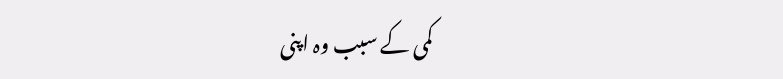کمی کے سبب وہ اپنی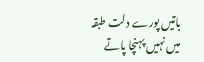باتیں پورے دلت طبقہ میں نہیں پہنچا پاتے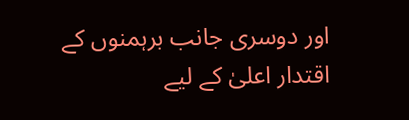اور دوسری جانب برہمنوں کے اقتدار اعلیٰ کے لیے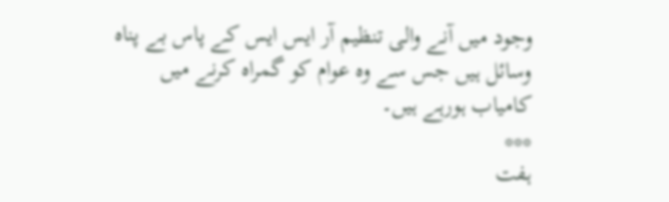وجود میں آنے والی تنظیم آر ایس ایس کے پاس بے پناہ وسائل ہیں جس سے وہ عوام کو گمراہ کرنے میں کامیاب ہورہے ہیں۔
***
ہفت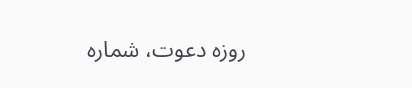روزہ دعوت، شمارہ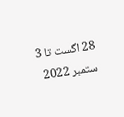28 اگست تا 3 ستمبر 2022